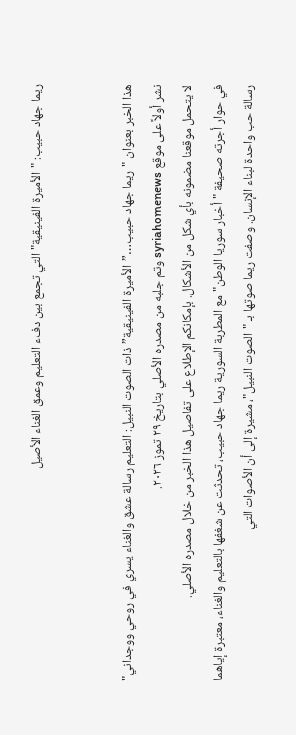ريما جهاد حبيب: "الأميرة الفينيقية" التي تجمع بين دفء التعليم وعمق الغناء الأصيل


هذا الخبر بعنوان "ريما جهاد حبيب…”الأميرة الفينيقية” ذات الصوت النبيل: التعليم رسالة عشق والغناء يسري في روحي ووجداني" نشر أولاً على موقع syriahomenews وتم جلبه من مصدره الأصلي بتاريخ ٢٩ تموز ٢٠٢٦.
لا يتحمل موقعنا مضمونه بأي شكل من الأشكال. بإمكانكم الإطلاع على تفاصيل هذا الخبر من خلال مصدره الأصلي.
في حوار أجرته صحيفة "أخبار سوريا الوطن" مع المطربة السورية ريما جهاد حبيب، تحدثت عن شغفها بالتعليم والغناء، معتبرة إياهما رسالة حب واحدة لبناء الإنسان. وصفت ريما صوتها بـ "الصوت النبيل"، مشيرة إلى أن الأصوات التي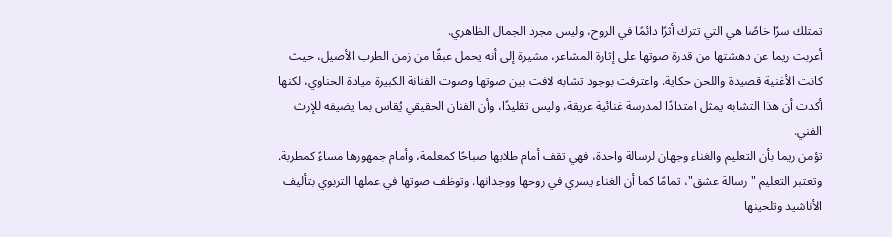تمتلك سرًا خاصًا هي التي تترك أثرًا دائمًا في الروح، وليس مجرد الجمال الظاهري.
أعربت ريما عن دهشتها من قدرة صوتها على إثارة المشاعر، مشيرة إلى أنه يحمل عبقًا من زمن الطرب الأصيل، حيث كانت الأغنية قصيدة واللحن حكاية. واعترفت بوجود تشابه لافت بين صوتها وصوت الفنانة الكبيرة ميادة الحناوي، لكنها أكدت أن هذا التشابه يمثل امتدادًا لمدرسة غنائية عريقة، وليس تقليدًا، وأن الفنان الحقيقي يُقاس بما يضيفه للإرث الفني.
تؤمن ريما بأن التعليم والغناء وجهان لرسالة واحدة، فهي تقف أمام طلابها صباحًا كمعلمة، وأمام جمهورها مساءً كمطربة. وتعتبر التعليم "رسالة عشق"، تمامًا كما أن الغناء يسري في روحها ووجدانها. وتوظف صوتها في عملها التربوي بتأليف الأناشيد وتلحينها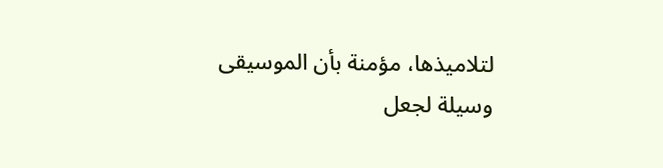لتلاميذها، مؤمنة بأن الموسيقى وسيلة لجعل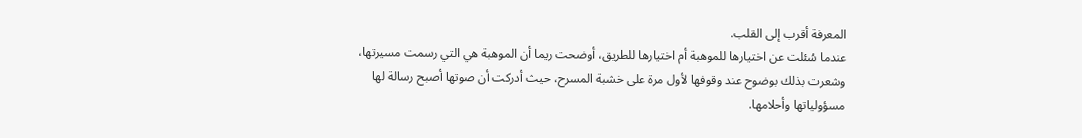المعرفة أقرب إلى القلب.
عندما سُئلت عن اختيارها للموهبة أم اختيارها للطريق، أوضحت ريما أن الموهبة هي التي رسمت مسيرتها، وشعرت بذلك بوضوح عند وقوفها لأول مرة على خشبة المسرح، حيث أدركت أن صوتها أصبح رسالة لها مسؤولياتها وأحلامها.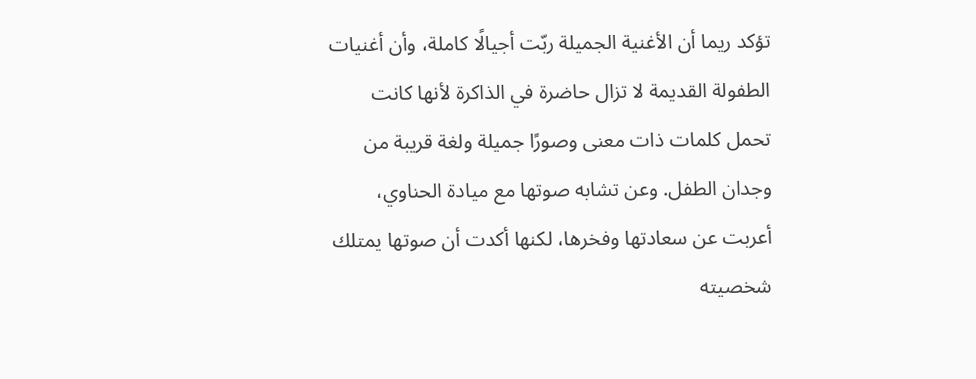تؤكد ريما أن الأغنية الجميلة ربّت أجيالًا كاملة، وأن أغنيات الطفولة القديمة لا تزال حاضرة في الذاكرة لأنها كانت تحمل كلمات ذات معنى وصورًا جميلة ولغة قريبة من وجدان الطفل. وعن تشابه صوتها مع ميادة الحناوي، أعربت عن سعادتها وفخرها، لكنها أكدت أن صوتها يمتلك شخصيته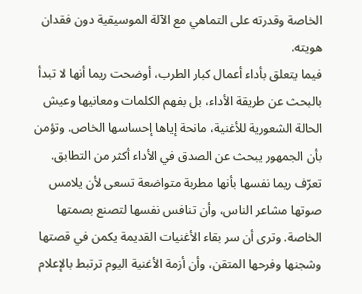الخاصة وقدرته على التماهي مع الآلة الموسيقية دون فقدان هويته.
فيما يتعلق بأداء أعمال كبار الطرب، أوضحت ريما أنها لا تبدأ بالبحث عن طريقة الأداء، بل بفهم الكلمات ومعانيها وعيش الحالة الشعورية للأغنية، مانحة إياها إحساسها الخاص. وتؤمن بأن الجمهور يبحث عن الصدق في الأداء أكثر من التطابق.
تعرّف ريما نفسها بأنها مطربة متواضعة تسعى لأن يلامس صوتها مشاعر الناس، وأن تنافس نفسها لتصنع بصمتها الخاصة. وترى أن سر بقاء الأغنيات القديمة يكمن في قصتها وشجنها وفرحها المتقن، وأن أزمة الأغنية اليوم ترتبط بالإعلام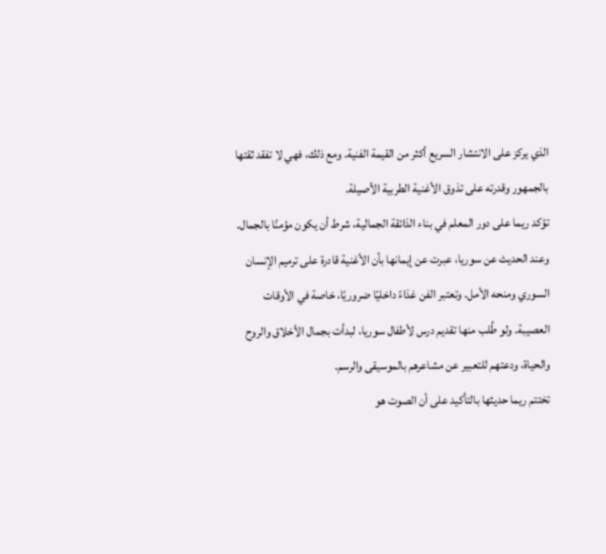الذي يركز على الانتشار السريع أكثر من القيمة الفنية. ومع ذلك، فهي لا تفقد ثقتها بالجمهور وقدرته على تذوق الأغنية الطربية الأصيلة.
تؤكد ريما على دور المعلم في بناء الذائقة الجمالية، شرط أن يكون مؤمنًا بالجمال. وعند الحديث عن سوريا، عبرت عن إيمانها بأن الأغنية قادرة على ترميم الإنسان السوري ومنحه الأمل. وتعتبر الفن غذاءً داخليًا ضروريًا، خاصة في الأوقات العصيبة. ولو طُلب منها تقديم درس لأطفال سوريا، لبدأت بجمال الأخلاق والروح والحياة، ودعتهم للتعبير عن مشاعرهم بالموسيقى والرسم.
تختتم ريما حديثها بالتأكيد على أن الصوت هو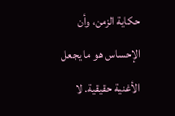حكاية الزمن، وأن الإحساس هو ما يجعل الأغنية حقيقية. لا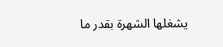يشغلها الشهرة بقدر ما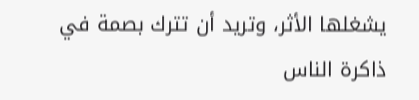يشغلها الأثر، وتريد أن تترك بصمة في ذاكرة الناس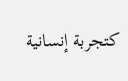كتجربة إنسانية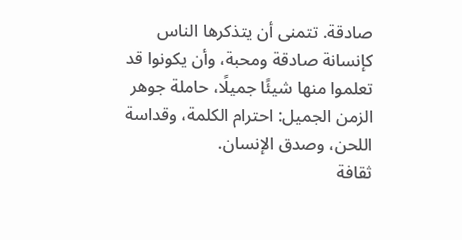صادقة. تتمنى أن يتذكرها الناس كإنسانة صادقة ومحبة، وأن يكونوا قد تعلموا منها شيئًا جميلًا، حاملة جوهر الزمن الجميل: احترام الكلمة، وقداسة اللحن، وصدق الإنسان.
ثقافة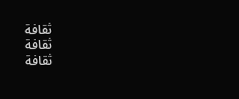ثقافة
ثقافة
ثقافة